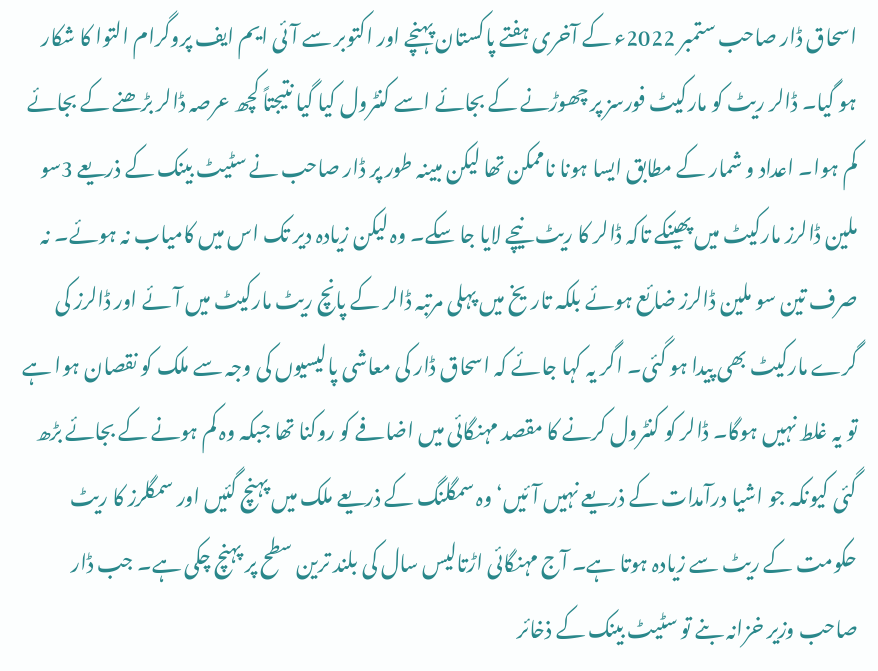اسحاق ڈار صاحب ستمبر 2022ء کے آخری ہفتے پاکستان پہنچے اور اکتوبر سے آئی ایم ایف پروگرام التوا کا شکار ہو گیا۔ ڈالر ریٹ کو مارکیٹ فورسز پر چھوڑنے کے بجائے اسے کنٹرول کیا گیا نتیجتاً کچھ عرصہ ڈالر بڑھنے کے بجائے کم ہوا۔ اعداد و شمار کے مطابق ایسا ہونا ناممکن تھا لیکن مبینہ طور پر ڈار صاحب نے سٹیٹ بینک کے ذریعے 3سو ملین ڈالرز مارکیٹ میں پھینکے تاکہ ڈالر کا ریٹ نیچے لایا جا سکے۔ وہ لیکن زیادہ دیر تک اس میں کامیاب نہ ہوئے۔ نہ صرف تین سو ملین ڈالرز ضائع ہوئے بلکہ تاریخ میں پہلی مرتبہ ڈالر کے پانچ ریٹ مارکیٹ میں آئے اور ڈالرز کی گرے مارکیٹ بھی پیدا ہو گئی۔ اگر یہ کہا جائے کہ اسحاق ڈار کی معاشی پالیسیوں کی وجہ سے ملک کو نقصان ہوا ہے تو یہ غلط نہیں ہوگا۔ ڈالر کو کنٹرول کرنے کا مقصد مہنگائی میں اضافے کو روکنا تھا جبکہ وہ کم ہونے کے بجائے بڑھ گئی کیونکہ جو اشیا درآمدات کے ذریعے نہیں آئیں‘ وہ سمگلنگ کے ذریعے ملک میں پہنچ گئیں اور سمگلرز کا ریٹ حکومت کے ریٹ سے زیادہ ہوتا ہے۔ آج مہنگائی اڑتالیس سال کی بلند ترین سطح پر پہنچ چکی ہے۔ جب ڈار صاحب وزیر خزانہ بنے تو سٹیٹ بینک کے ذخائر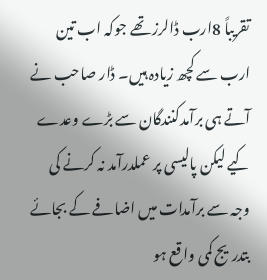تقریباً 8ارب ڈالرز تھے جوکہ اب تین ارب سے کچھ زیادہ ہیں۔ ڈار صاحب نے آتے ہی برآمدکنندگان سے بڑے وعدے کیے لیکن پالیسی پر عملدرآمد نہ کرنے کی وجہ سے برآمدات میں اضافے کے بجائے بتدریج کمی واقع ہو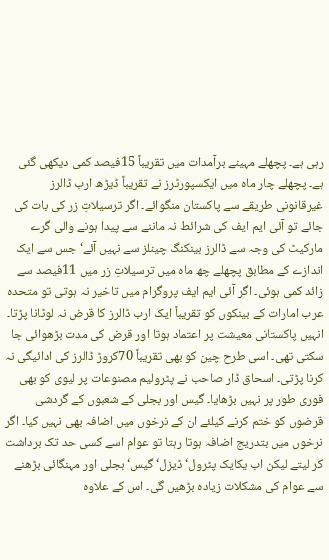رہی ہے۔ پچھلے مہینے برآمدات میں تقریباً 15فیصد کمی دیکھی گئی ہے۔ پچھلے چار ماہ میں ایکسپورٹرز نے تقریباً ڈیڑھ ارب ڈالرز غیرقانونی طریقے سے پاکستان منگوائے۔ اگر ترسیلاتِ زر کی بات کی جائے تو آئی ایم ایف کی شرائط نہ ماننے سے پیدا ہونے والی گرے مارکیٹ کی وجہ سے ڈالرز بینکنگ چینلز سے نہیں آئے‘ جس سے ایک اندازے کے مطابق پچھلے چھ ماہ میں ترسیلاتِ زر میں 11فیصد سے زائد کمی ہوئی۔ اگر آئی ایم ایف پروگرام میں تاخیر نہ ہوتی تو متحدہ عرب امارات کے بینکوں کو تقریباً ایک ارب ڈالرز کا قرض نہ لوٹانا پڑتا۔ انہیں پاکستانی معیشت پر اعتماد ہوتا اور قرض کی مدت بڑھوائی جا سکتی تھی۔ اسی طرح چین کو بھی تقریباً 70کروڑ ڈالرز کی ادائیگی نہ کرنا پڑتی۔ اسحاق ڈار صاحب نے پٹرولیم مصنوعات پر لیوی کو بھی فوری طور پر نہیں بڑھایا۔ گیس اور بجلی کے شعبوں کے گردشی قرضوں کو ختم کرنے کیلئے ان کے نرخوں میں اضافہ بھی نہیں کیا۔ اگر نرخوں میں بتدریج اضافہ ہوتا رہتا تو عوام اسے کسی حد تک برداشت کر لیتے لیکن اب یکایک پٹرول‘ ڈیزل‘ گیس‘ بجلی اور مہنگائی بڑھنے سے عوام کی مشکلات زیادہ بڑھیں گی۔ اس کے علاوہ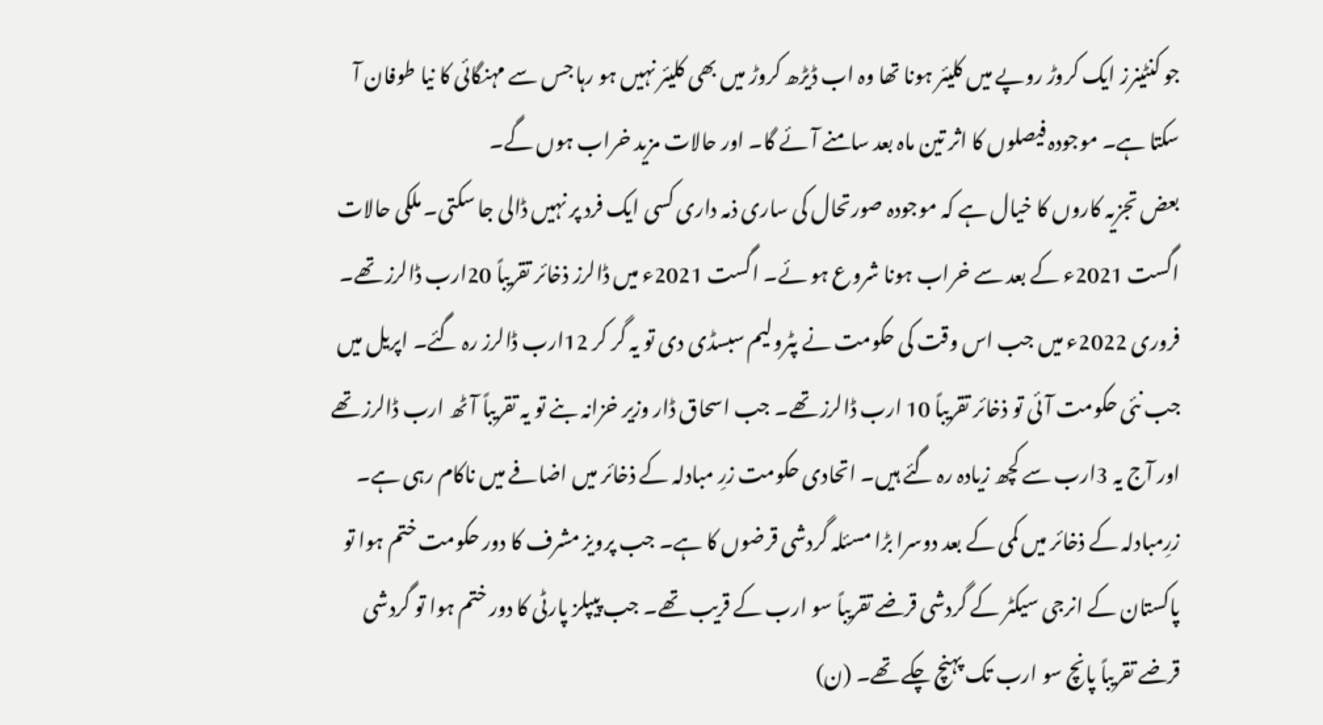جو کنٹینرز ایک کروڑ روپے میں کلیئر ہونا تھا وہ اب ڈیڑھ کروڑ میں بھی کلیئر نہیں ہو رہا جس سے مہنگائی کا نیا طوفان آ سکتا ہے۔ موجودہ فیصلوں کا اثر تین ماہ بعد سامنے آئے گا۔ اور حالات مزید خراب ہوں گے۔
بعض تجزیہ کاروں کا خیال ہے کہ موجودہ صورتحال کی ساری ذمہ داری کسی ایک فرد پر نہیں ڈالی جا سکتی۔ ملکی حالات اگست 2021ء کے بعد سے خراب ہونا شروع ہو ئے۔ اگست 2021ء میں ڈالرز ذخائر تقریباً 20ارب ڈالرز تھے۔ فروری 2022ء میں جب اس وقت کی حکومت نے پٹرولیم سبسڈی دی تو یہ گر کر 12ارب ڈالرز رہ گئے۔ اپریل میں جب نئی حکومت آئی تو ذخائر تقریباً 10 ارب ڈالرز تھے۔ جب اسحاق ڈار وزیر خزانہ بنے تو یہ تقریباً آٹھ ارب ڈالرز تھے اور آج یہ 3ارب سے کچھ زیادہ رہ گئے ہیں۔ اتحادی حکومت زرِ مبادلہ کے ذخائر میں اضافے میں ناکام رہی ہے۔ زرِمبادلہ کے ذخائر میں کمی کے بعد دوسرا بڑا مسئلہ گردشی قرضوں کا ہے۔ جب پرویز مشرف کا دور حکومت ختم ہوا تو پاکستان کے انرجی سیکٹر کے گردشی قرضے تقریباً سو ارب کے قریب تھے۔ جب پیپلز پارٹی کا دور ختم ہوا تو گردشی قرضے تقریباً پانچ سو ارب تک پہنچ چکے تھے۔ (ن)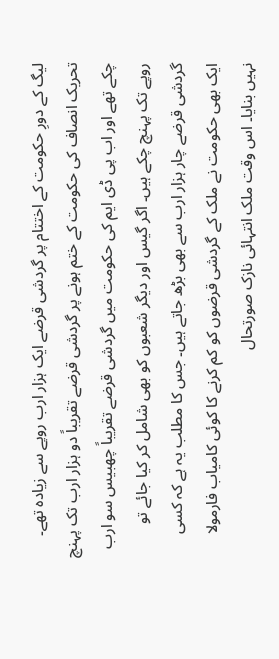لیگ کے دورِ حکومت کے اختتام پر گردشی قرضے ایک ہزار ارب روپے سے زیادہ تھے۔ تحریک انصاف کی حکومت کے ختم ہونے پر گردشی قرضے تقریباً دو ہزار ارب تک پہنچ چکے تھے اور اب پی ڈی ایم کی حکومت میں گردشی قرضے تقریباً چھبیس سو ارب روپے تک پہنچ چکے ہیں۔ اگر گیس اور دیگر شعبوں کو بھی شامل کر کیا جائے تو گردشی قرضے چار ہزار ارب سے بھی بڑھ جاتے ہیں۔ جس کا مطلب یہ ہے کہ کسی ایک بھی حکومت نے ملک کے گردشی قرضوں کو کم کرنے کا کوئی کامیاب فارمولا نہیں بنایا۔ اس وقت ملک انتہائی نازک صورتحال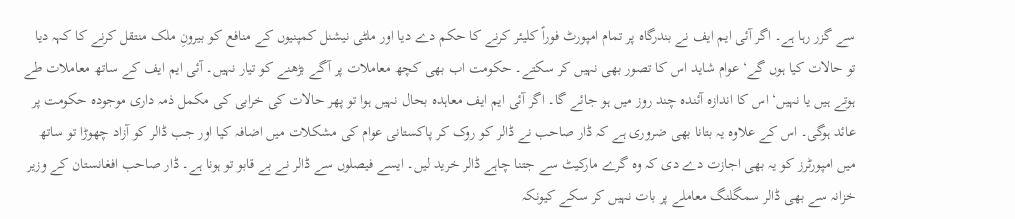سے گزر رہا ہے۔ اگر آئی ایم ایف نے بندرگاہ پر تمام امپورٹ فوراً کلیئر کرنے کا حکم دے دیا اور ملٹی نیشنل کمپنیوں کے منافع کو بیرونِ ملک منتقل کرنے کا کہہ دیا تو حالات کیا ہوں گے‘ عوام شاید اس کا تصور بھی نہیں کر سکتے۔ حکومت اب بھی کچھ معاملات پر آگے بڑھنے کو تیار نہیں۔ آئی ایم ایف کے ساتھ معاملات طے ہوتے ہیں یا نہیں‘ اس کا اندازہ آئندہ چند روز میں ہو جائے گا۔ اگر آئی ایم ایف معاہدہ بحال نہیں ہوا تو پھر حالات کی خرابی کی مکمل ذمہ داری موجودہ حکومت پر عائد ہوگی۔ اس کے علاوہ یہ بتانا بھی ضروری ہے کہ ڈار صاحب نے ڈالر کو روک کر پاکستانی عوام کی مشکلات میں اضافہ کیا اور جب ڈالر کو آزاد چھوڑا تو ساتھ میں امپورٹرز کو یہ بھی اجازت دے دی کہ وہ گرے مارکیٹ سے جتنا چاہے ڈالر خرید لیں۔ ایسے فیصلوں سے ڈالر نے بے قابو تو ہونا ہے۔ ڈار صاحب افغانستان کے وزیر خزانہ سے بھی ڈالر سمگلنگ معاملے پر بات نہیں کر سکے کیونکہ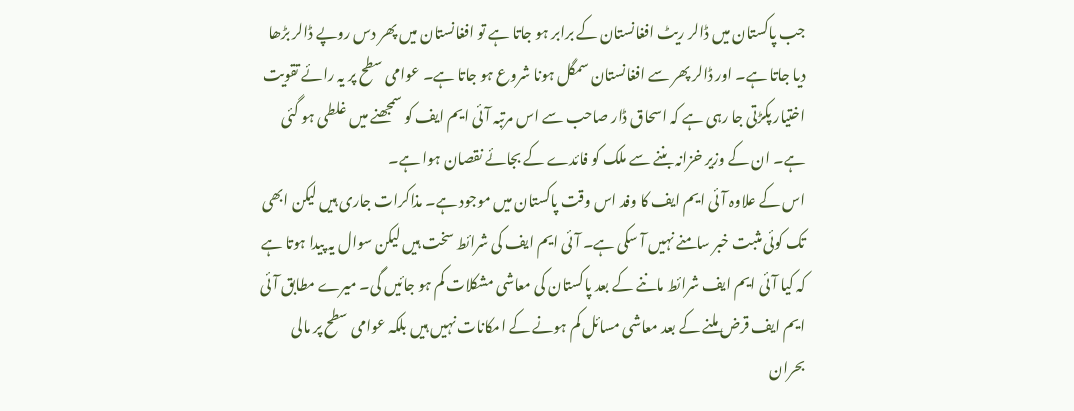جب پاکستان میں ڈالر ریٹ افغانستان کے برابر ہو جاتا ہے تو افغانستان میں پھر دس روپے ڈالر بڑھا دیا جاتا ہے۔ اور ڈالر پھر سے افغانستان سمگل ہونا شروع ہو جاتا ہے۔ عوامی سطح پر یہ رائے تقویت اختیار پکڑتی جا رہی ہے کہ اسحاق ڈار صاحب سے اس مرتبہ آئی ایم ایف کو سمجھنے میں غلطی ہو گئی ہے۔ ان کے وزیر خزانہ بننے سے ملک کو فائدے کے بجائے نقصان ہوا ہے۔
اس کے علاوہ آئی ایم ایف کا وفد اس وقت پاکستان میں موجود ہے۔ مذاکرات جاری ہیں لیکن ابھی تک کوئی مثبت خبر سامنے نہیں آ سکی ہے۔ آئی ایم ایف کی شرائط سخت ہیں لیکن سوال یہ پیدا ہوتا ہے کہ کیا آئی ایم ایف شرائط ماننے کے بعد پاکستان کی معاشی مشکلات کم ہو جائیں گی۔ میرے مطابق آئی ایم ایف قرض ملنے کے بعد معاشی مسائل کم ہونے کے امکانات نہیں ہیں بلکہ عوامی سطح پر مالی بحران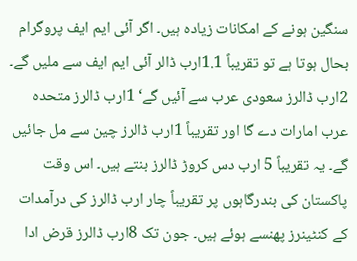سنگین ہونے کے امکانات زیادہ ہیں۔ اگر آئی ایم ایف پروگرام بحال ہوتا ہے تو تقریباً 1.1ارب ڈالر آئی ایم ایف سے ملیں گے۔ 2ارب ڈالرز سعودی عرب سے آئیں گے‘ 1ارب ڈالرز متحدہ عرب امارات دے گا اور تقریباً 1ارب ڈالرز چین سے مل جائیں گے۔ یہ تقریباً 5 ارب دس کروڑ ڈالرز بنتے ہیں۔ اس وقت پاکستان کی بندرگاہوں پر تقریباً چار ارب ڈالرز کی درآمدات کے کنٹینرز پھنسے ہوئے ہیں۔ جون تک 8ارب ڈالرز قرض ادا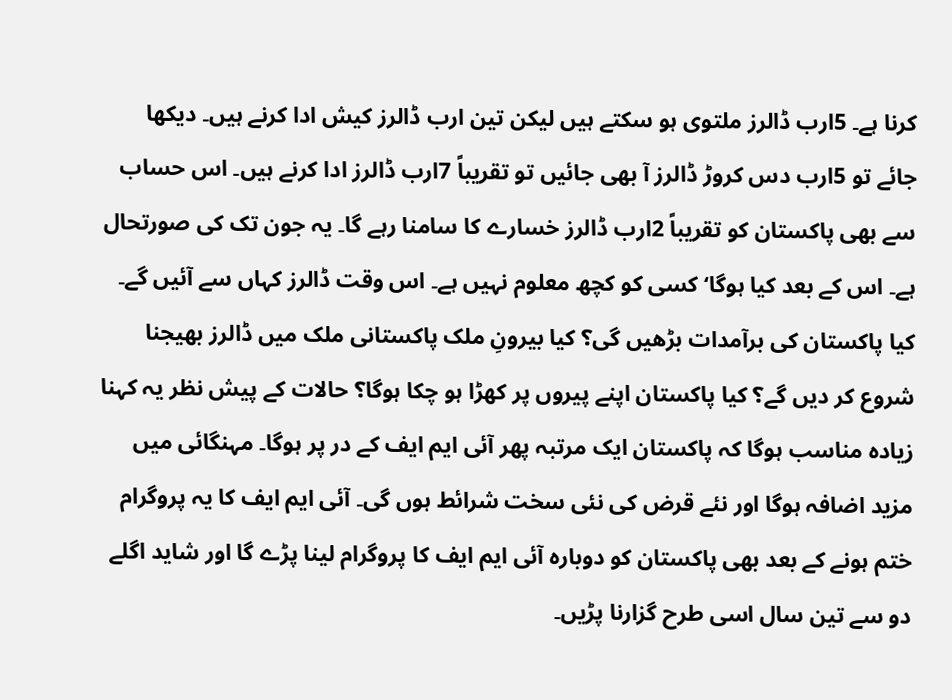کرنا ہے۔ 5ارب ڈالرز ملتوی ہو سکتے ہیں لیکن تین ارب ڈالرز کیش ادا کرنے ہیں۔ دیکھا جائے تو 5ارب دس کروڑ ڈالرز آ بھی جائیں تو تقریباً 7ارب ڈالرز ادا کرنے ہیں۔ اس حساب سے بھی پاکستان کو تقریباً 2ارب ڈالرز خسارے کا سامنا رہے گا۔ یہ جون تک کی صورتحال ہے۔ اس کے بعد کیا ہوگا‘ کسی کو کچھ معلوم نہیں ہے۔ اس وقت ڈالرز کہاں سے آئیں گے۔ کیا پاکستان کی برآمدات بڑھیں گی؟ کیا بیرونِ ملک پاکستانی ملک میں ڈالرز بھیجنا شروع کر دیں گے؟ کیا پاکستان اپنے پیروں پر کھڑا ہو چکا ہوگا؟ حالات کے پیش نظر یہ کہنا زیادہ مناسب ہوگا کہ پاکستان ایک مرتبہ پھر آئی ایم ایف کے در پر ہوگا۔ مہنگائی میں مزید اضافہ ہوگا اور نئے قرض کی نئی سخت شرائط ہوں گی۔ آئی ایم ایف کا یہ پروگرام ختم ہونے کے بعد بھی پاکستان کو دوبارہ آئی ایم ایف کا پروگرام لینا پڑے گا اور شاید اگلے دو سے تین سال اسی طرح گزارنا پڑیں۔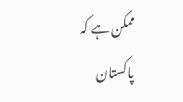ممکن ہے کہ پاکستان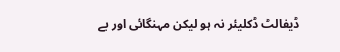ڈیفالٹ ڈکلیئر نہ ہو لیکن مہنگائی اور بے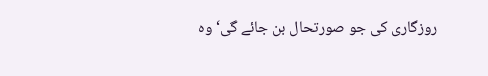روزگاری کی جو صورتحال بن جائے گی‘ وہ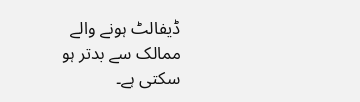ڈیفالٹ ہونے والے ممالک سے بدتر ہو سکتی ہے۔